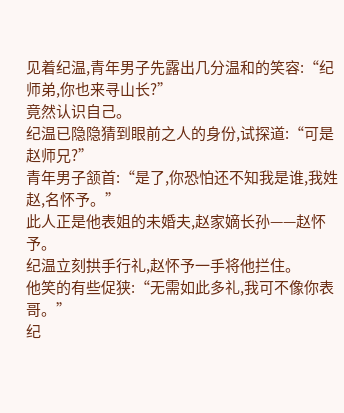见着纪温,青年男子先露出几分温和的笑容:“纪师弟,你也来寻山长?”
竟然认识自己。
纪温已隐隐猜到眼前之人的身份,试探道:“可是赵师兄?”
青年男子颔首:“是了,你恐怕还不知我是谁,我姓赵,名怀予。”
此人正是他表姐的未婚夫,赵家嫡长孙——赵怀予。
纪温立刻拱手行礼,赵怀予一手将他拦住。
他笑的有些促狭:“无需如此多礼,我可不像你表哥。”
纪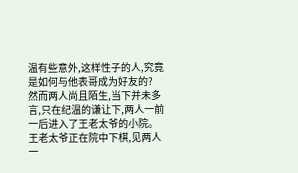温有些意外,这样性子的人,究竟是如何与他表哥成为好友的?
然而两人尚且陌生,当下并未多言,只在纪温的谦让下,两人一前一后进入了王老太爷的小院。
王老太爷正在院中下棋,见两人一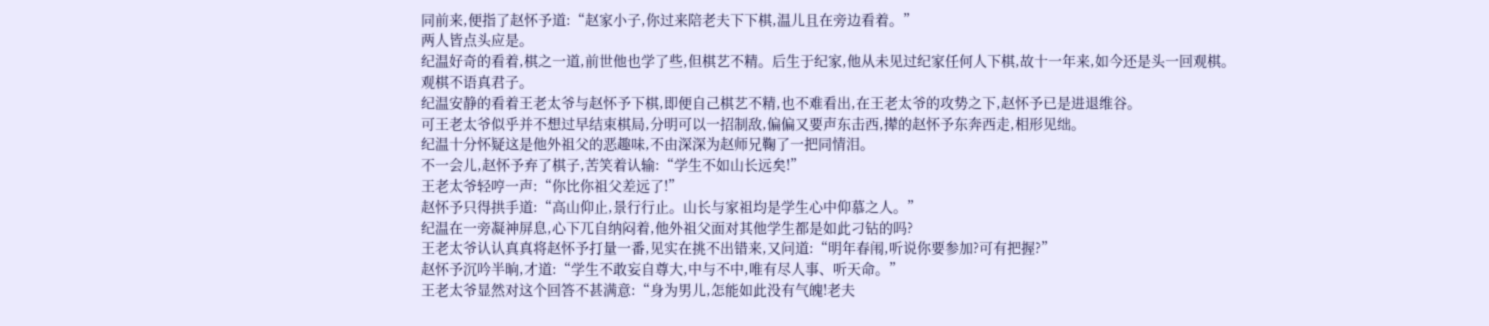同前来,便指了赵怀予道:“赵家小子,你过来陪老夫下下棋,温儿且在旁边看着。”
两人皆点头应是。
纪温好奇的看着,棋之一道,前世他也学了些,但棋艺不精。后生于纪家,他从未见过纪家任何人下棋,故十一年来,如今还是头一回观棋。
观棋不语真君子。
纪温安静的看着王老太爷与赵怀予下棋,即便自己棋艺不精,也不难看出,在王老太爷的攻势之下,赵怀予已是进退维谷。
可王老太爷似乎并不想过早结束棋局,分明可以一招制敌,偏偏又要声东击西,撵的赵怀予东奔西走,相形见绌。
纪温十分怀疑这是他外祖父的恶趣味,不由深深为赵师兄鞠了一把同情泪。
不一会儿,赵怀予弃了棋子,苦笑着认输:“学生不如山长远矣!”
王老太爷轻哼一声:“你比你祖父差远了!”
赵怀予只得拱手道:“高山仰止,景行行止。山长与家祖均是学生心中仰慕之人。”
纪温在一旁凝神屏息,心下兀自纳闷着,他外祖父面对其他学生都是如此刁钻的吗?
王老太爷认认真真将赵怀予打量一番,见实在挑不出错来,又问道:“明年春闱,听说你要参加?可有把握?”
赵怀予沉吟半晌,才道:“学生不敢妄自尊大,中与不中,唯有尽人事、听天命。”
王老太爷显然对这个回答不甚满意:“身为男儿,怎能如此没有气魄!老夫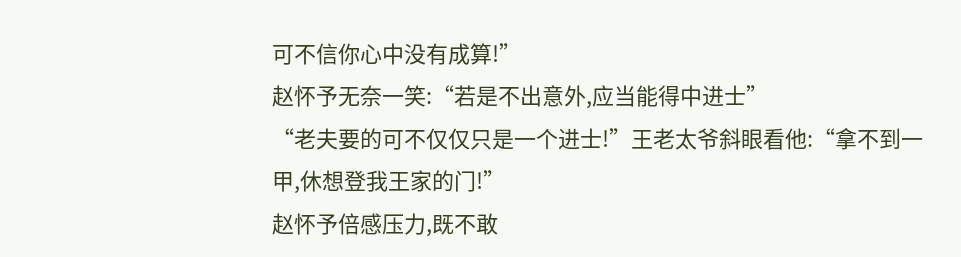可不信你心中没有成算!”
赵怀予无奈一笑:“若是不出意外,应当能得中进士”
“老夫要的可不仅仅只是一个进士!”王老太爷斜眼看他:“拿不到一甲,休想登我王家的门!”
赵怀予倍感压力,既不敢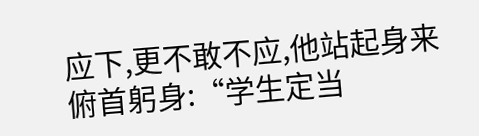应下,更不敢不应,他站起身来俯首躬身:“学生定当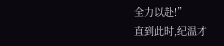全力以赴!”
直到此时,纪温才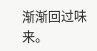渐渐回过味来。